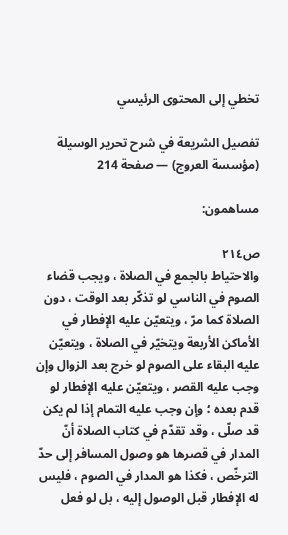تخطي إلى المحتوى الرئيسي

تفصيل الشريعة في شرح تحرير الوسيلة (مؤسسة العروج) — صفحة 214

مساهمون:

ص٢١٤
والاحتياط بالجمع في الصلاة ، ويجب قضاء الصوم في الناسي لو تذكّر بعد الوقت ، دون الصلاة كما مرّ ، ويتعيّن عليه الإفطار في الأماكن الأربعة ويتخيّر في الصلاة ، ويتعيّن عليه البقاء على الصوم لو خرج بعد الزوال وإن وجب عليه القصر ، ويتعيّن عليه الإفطار لو قدم بعده ؛ وإن وجب عليه التمام إذا لم يكن قد صلّى ، وقد تقدّم في كتاب الصلاة أنّ المدار في قصرها هو وصول المسافر إلى حدّ الترخّص ، فكذا هو المدار في الصوم ، فليس له الإفطار قبل الوصول إليه ، بل لو فعل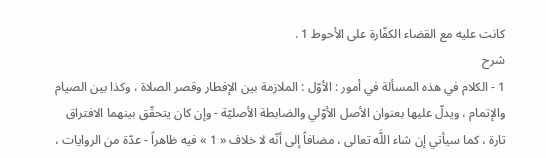كانت عليه مع القضاء الكفّارة على الأحوط 1 .
شرح
1 - الكلام في هذه المسألة في أمور : الأوّل : الملازمة بين الإفطار وقصر الصلاة ، وكذا بين الصيام والإتمام ، ويدلّ عليها بعنوان الأصل الأوّلي والضابطة الأصليّة - وإن كان يتحقّق بينهما الافتراق تارة ، كما سيأتي إن شاء اللَّه تعالى ، مضافاً إلى أنّه لا خلاف « 1 » فيه ظاهراً - عدّة من الروايات ،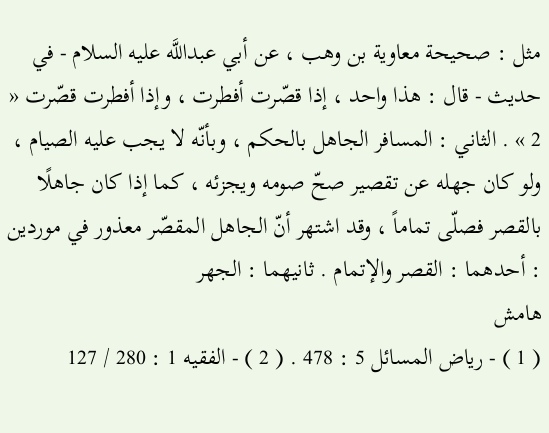مثل : صحيحة معاوية بن وهب ، عن أبي عبداللَّه عليه السلام - في حديث - قال : هذا واحد ، إذا قصّرت أفطرت ، وإذا أفطرت قصّرت « 2 » . الثاني : المسافر الجاهل بالحكم ، وبأنّه لا يجب عليه الصيام ، ولو كان جهله عن تقصير صحّ صومه ويجزئه ، كما إذا كان جاهلًا بالقصر فصلّى تماماً ، وقد اشتهر أنّ الجاهل المقصّر معذور في موردين : أحدهما : القصر والإتمام . ثانيهما : الجهر
هامش
( 1 ) - رياض المسائل 5 : 478 . ( 2 ) - الفقيه 1 : 280 / 127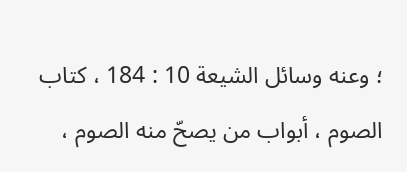؛ وعنه وسائل الشيعة 10 : 184 ، كتاب الصوم ، أبواب من يصحّ منه الصوم ،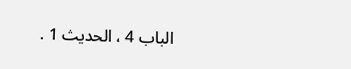الباب 4 ، الحديث 1 .